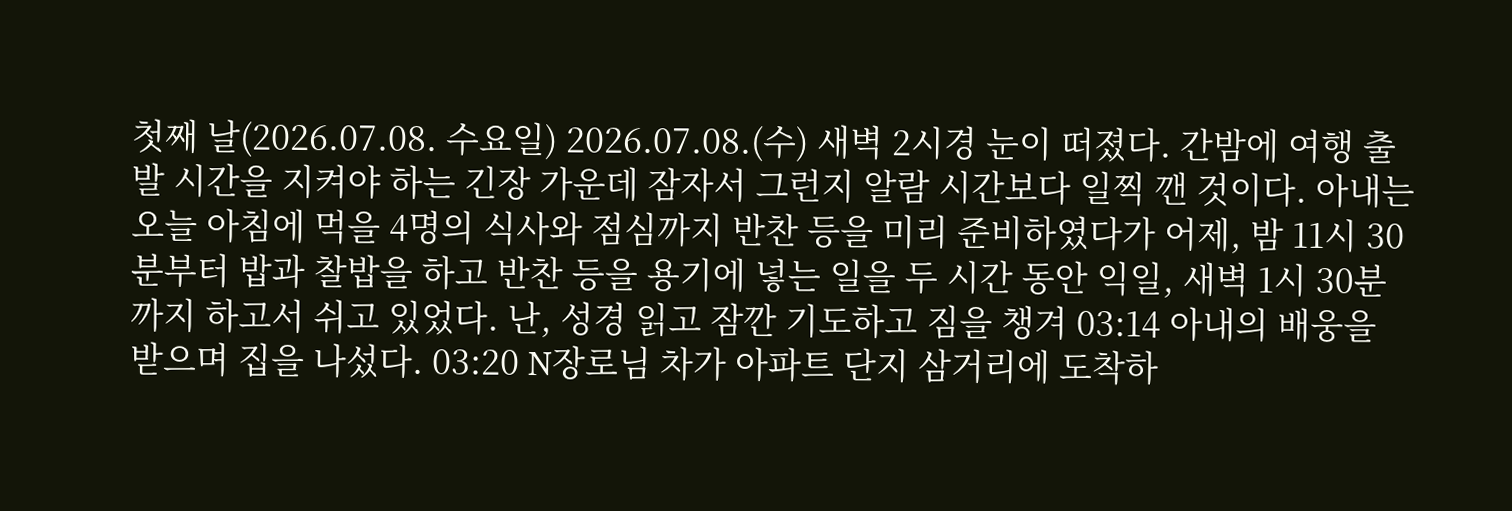첫째 날(2026.07.08. 수요일) 2026.07.08.(수) 새벽 2시경 눈이 떠졌다. 간밤에 여행 출발 시간을 지켜야 하는 긴장 가운데 잠자서 그런지 알람 시간보다 일찍 깬 것이다. 아내는 오늘 아침에 먹을 4명의 식사와 점심까지 반찬 등을 미리 준비하였다가 어제, 밤 11시 30분부터 밥과 찰밥을 하고 반찬 등을 용기에 넣는 일을 두 시간 동안 익일, 새벽 1시 30분까지 하고서 쉬고 있었다. 난, 성경 읽고 잠깐 기도하고 짐을 챙겨 03:14 아내의 배웅을 받으며 집을 나섰다. 03:20 N장로님 차가 아파트 단지 삼거리에 도착하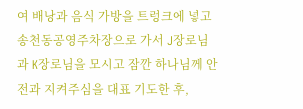여 배낭과 음식 가방을 트렁크에 넣고 송천동공영주차장으로 가서 J장로님과 K장로님을 모시고 잠깐 하나님께 안전과 지켜주심을 대표 기도한 후,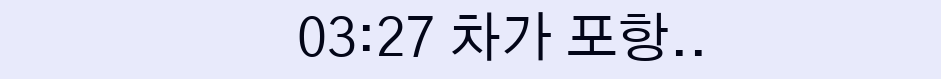03:27 차가 포항..